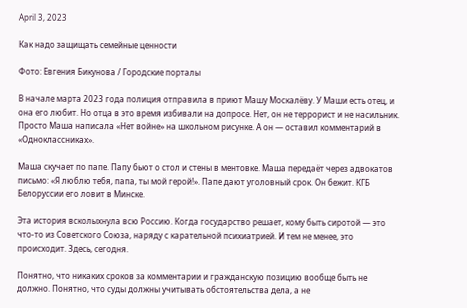April 3, 2023

Как надо защищать семейные ценности

Фото: Евгения Бикунова / Городские порталы

В начале марта 2023 года полиция отправила в приют Машу Москалёву. У Маши есть отец, и она его любит. Но отца в это время избивали на допросе. Нет, он не террорист и не насильник. Просто Маша написала «Нет войне» на школьном рисунке. А он — оставил комментарий в «Одноклассниках».

Маша скучает по папе. Папу бьют о стол и стены в ментовке. Маша передаёт через адвокатов письмо: «Я люблю тебя, папа, ты мой герой!». Папе дают уголовный срок. Он бежит. КГБ Белоруссии его ловит в Минске.

Эта история всколыхнула всю Россию. Когда государство решает, кому быть сиротой — это что-то из Советского Союза, наряду с карательной психиатрией. И тем не менее, это происходит. Здесь, сегодня.

Понятно, что никаких сроков за комментарии и гражданскую позицию вообще быть не должно. Понятно, что суды должны учитывать обстоятельства дела, а не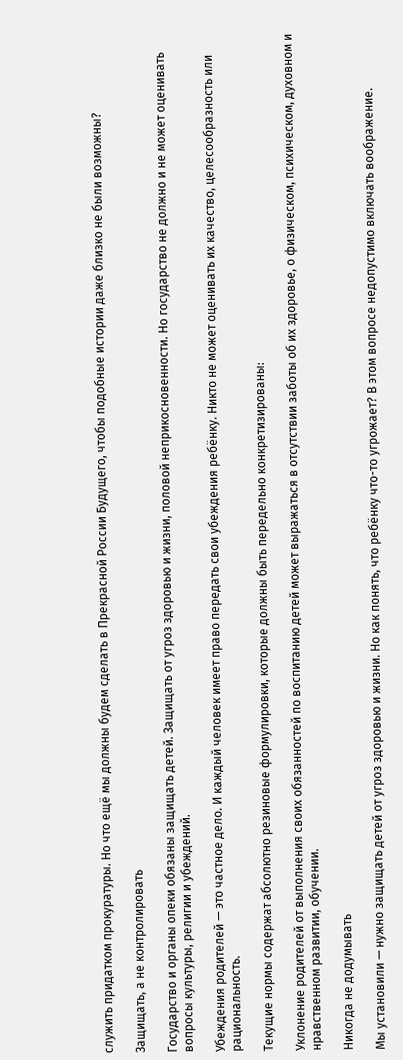служить придатком прокуратуры. Но что ещё мы должны будем сделать в Прекрасной России Будущего, чтобы подобные истории даже близко не были возможны?

Защищать, а не контролировать

Государство и органы опеки обязаны защищать детей. Защищать от угроз здоровью и жизни, половой неприкосновенности. Но государство не должно и не может оценивать вопросы культуры, религии и убеждений.

Убеждения родителей — это частное дело. И каждый человек имеет право передать свои убеждения ребёнку. Никто не может оценивать их качество, целесообразность или рациональность.

Текущие нормы содержат абсолютно резиновые формулировки, которые должны быть передельно конкретизированы:

Уклонение родителей от выполнения своих обязанностей по воспитанию детей может выражаться в отсутствии заботы об их здоровье, о физическом, психическом, духовном и нравственном развитии, обучении.

Никогда не додумывать

Мы установили — нужно защищать детей от угроз здоровью и жизни. Но как понять, что ребёнку что-то угрожает? В этом вопросе недопустимо включать воображение.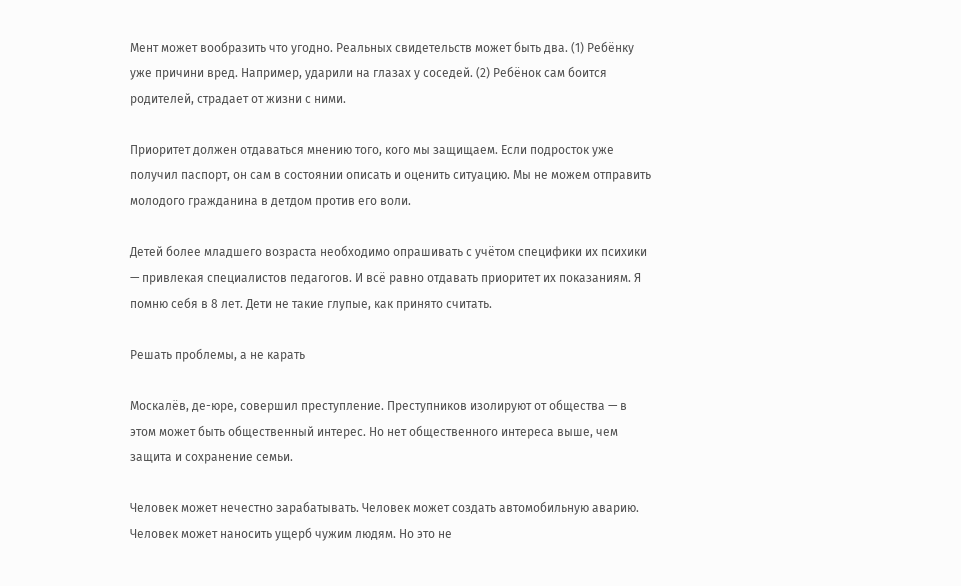Мент может вообразить что угодно. Реальных свидетельств может быть два. (1) Ребёнку уже причини вред. Например, ударили на глазах у соседей. (2) Ребёнок сам боится родителей, страдает от жизни с ними.

Приоритет должен отдаваться мнению того, кого мы защищаем. Если подросток уже получил паспорт, он сам в состоянии описать и оценить ситуацию. Мы не можем отправить молодого гражданина в детдом против его воли.

Детей более младшего возраста необходимо опрашивать с учётом специфики их психики — привлекая специалистов педагогов. И всё равно отдавать приоритет их показаниям. Я помню себя в 8 лет. Дети не такие глупые, как принято считать.

Решать проблемы, а не карать

Москалёв, де-юре, совершил преступление. Преступников изолируют от общества — в этом может быть общественный интерес. Но нет общественного интереса выше, чем защита и сохранение семьи.

Человек может нечестно зарабатывать. Человек может создать автомобильную аварию. Человек может наносить ущерб чужим людям. Но это не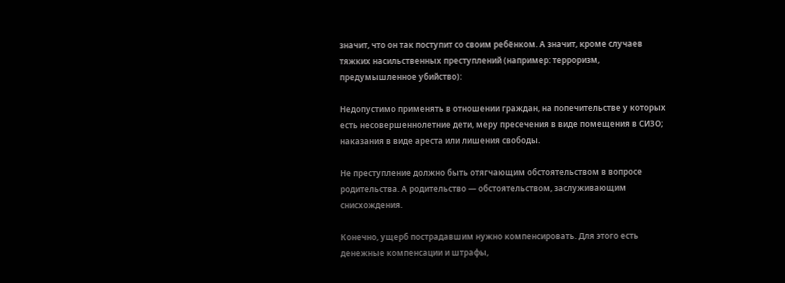значит, что он так поступит со своим ребёнком. А значит, кроме случаев тяжких насильственных преступлений (например: терроризм, предумышленное убийство):

Недопустимо применять в отношении граждан, на попечительстве у которых есть несовершеннолетние дети, меру пресечения в виде помещения в СИЗО; наказания в виде ареста или лишения свободы.

Не преступление должно быть отягчающим обстоятельством в вопросе родительства. А родительство — обстоятельством, заслуживающим снисхождения.

Конечно, ущерб пострадавшим нужно компенсировать. Для этого есть денежные компенсации и штрафы,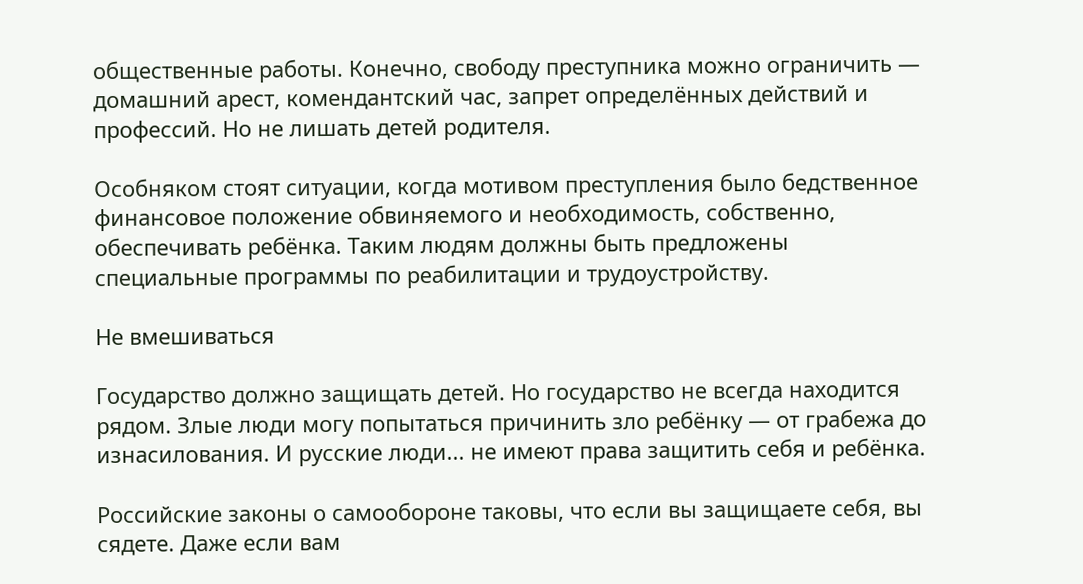общественные работы. Конечно, свободу преступника можно ограничить — домашний арест, комендантский час, запрет определённых действий и профессий. Но не лишать детей родителя.

Особняком стоят ситуации, когда мотивом преступления было бедственное финансовое положение обвиняемого и необходимость, собственно, обеспечивать ребёнка. Таким людям должны быть предложены специальные программы по реабилитации и трудоустройству.

Не вмешиваться

Государство должно защищать детей. Но государство не всегда находится рядом. Злые люди могу попытаться причинить зло ребёнку — от грабежа до изнасилования. И русские люди... не имеют права защитить себя и ребёнка.

Российские законы о самообороне таковы, что если вы защищаете себя, вы сядете. Даже если вам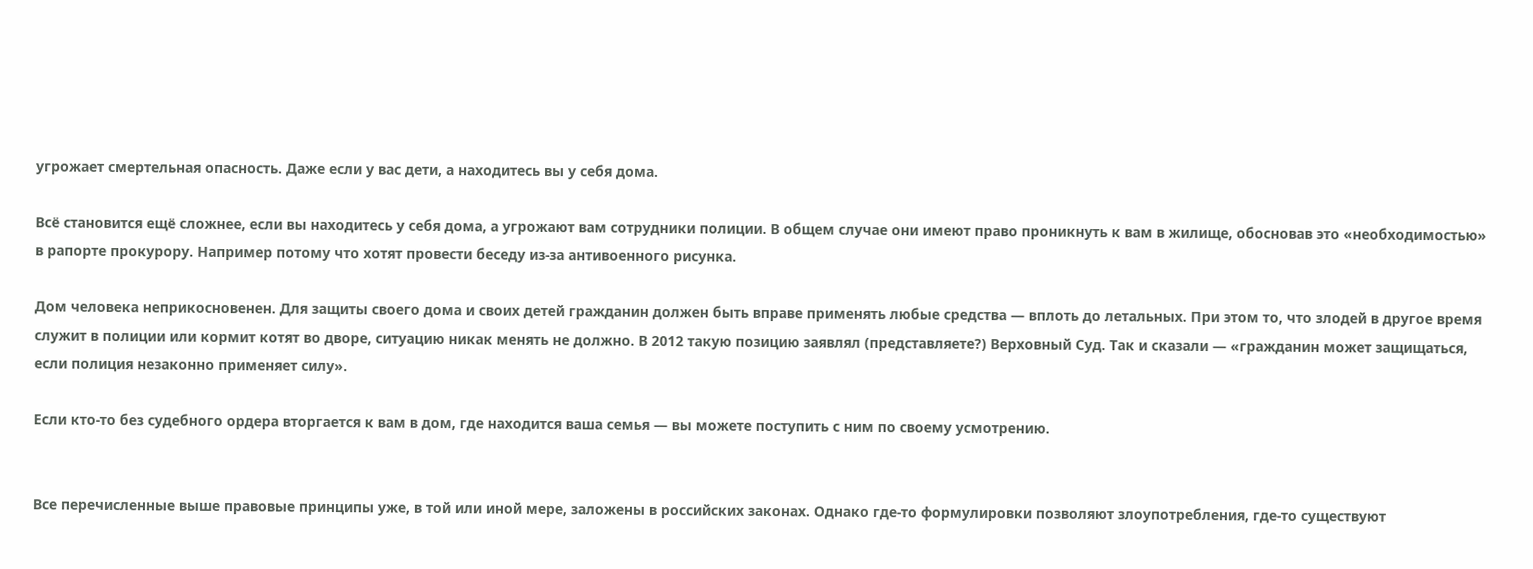угрожает смертельная опасность. Даже если у вас дети, а находитесь вы у себя дома.

Всё становится ещё сложнее, если вы находитесь у себя дома, а угрожают вам сотрудники полиции. В общем случае они имеют право проникнуть к вам в жилище, обосновав это «необходимостью» в рапорте прокурору. Например потому что хотят провести беседу из-за антивоенного рисунка.

Дом человека неприкосновенен. Для защиты своего дома и своих детей гражданин должен быть вправе применять любые средства — вплоть до летальных. При этом то, что злодей в другое время служит в полиции или кормит котят во дворе, ситуацию никак менять не должно. В 2012 такую позицию заявлял (представляете?) Верховный Суд. Так и сказали — «гражданин может защищаться, если полиция незаконно применяет силу».

Если кто-то без судебного ордера вторгается к вам в дом, где находится ваша семья — вы можете поступить с ним по своему усмотрению.


Все перечисленные выше правовые принципы уже, в той или иной мере, заложены в российских законах. Однако где-то формулировки позволяют злоупотребления, где-то существуют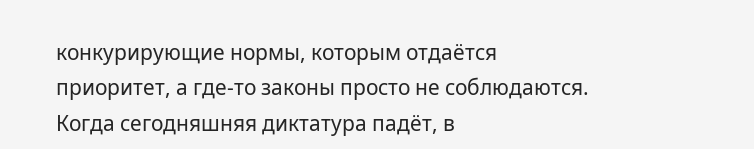конкурирующие нормы, которым отдаётся приоритет, а где-то законы просто не соблюдаются. Когда сегодняшняя диктатура падёт, в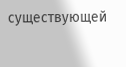существующей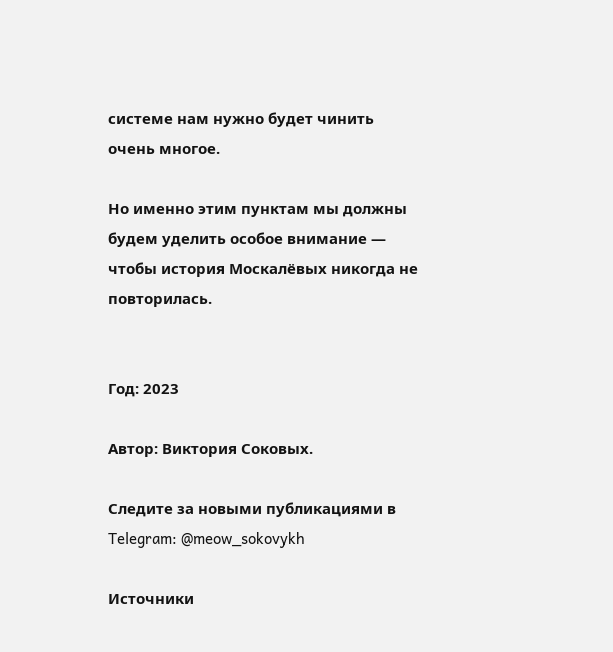системе нам нужно будет чинить очень многое.

Но именно этим пунктам мы должны будем уделить особое внимание — чтобы история Москалёвых никогда не повторилась.


Год: 2023

Автор: Виктория Соковых.

Следите за новыми публикациями в Telegram: @meow_sokovykh

Источники